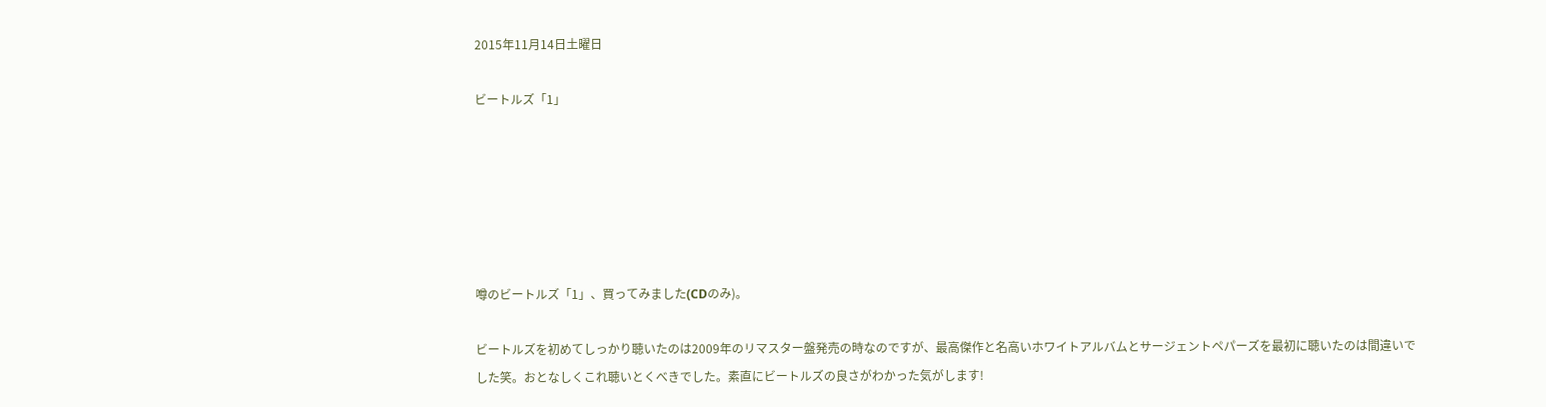2015年11月14日土曜日

ビートルズ「1」






噂のビートルズ「1」、買ってみました(CDのみ)。

ビートルズを初めてしっかり聴いたのは2009年のリマスター盤発売の時なのですが、最高傑作と名高いホワイトアルバムとサージェントペパーズを最初に聴いたのは間違いでした笑。おとなしくこれ聴いとくべきでした。素直にビートルズの良さがわかった気がします!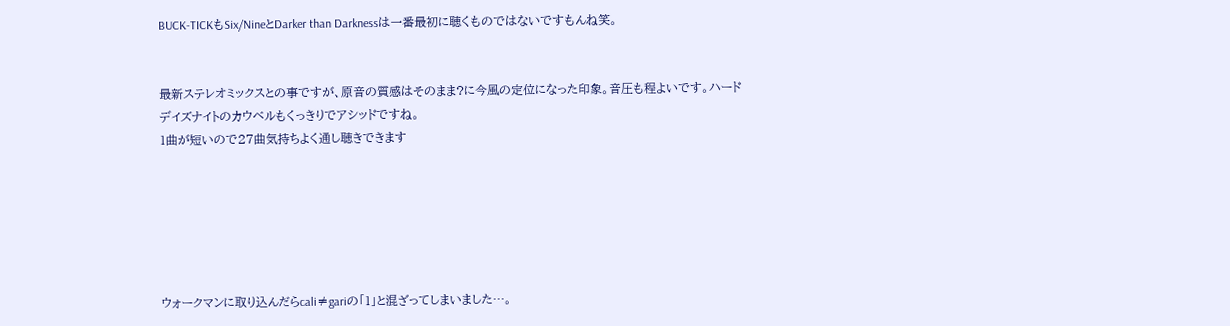BUCK-TICKもSix/NineとDarker than Darknessは一番最初に聴くものではないですもんね笑。


最新ステレオミックスとの事ですが、原音の質感はそのまま?に今風の定位になった印象。音圧も程よいです。ハードデイズナイトのカウベルもくっきりでアシッドですね。
1曲が短いので27曲気持ちよく通し聴きできます






ウォークマンに取り込んだらcali≠gariの「1」と混ざってしまいました…。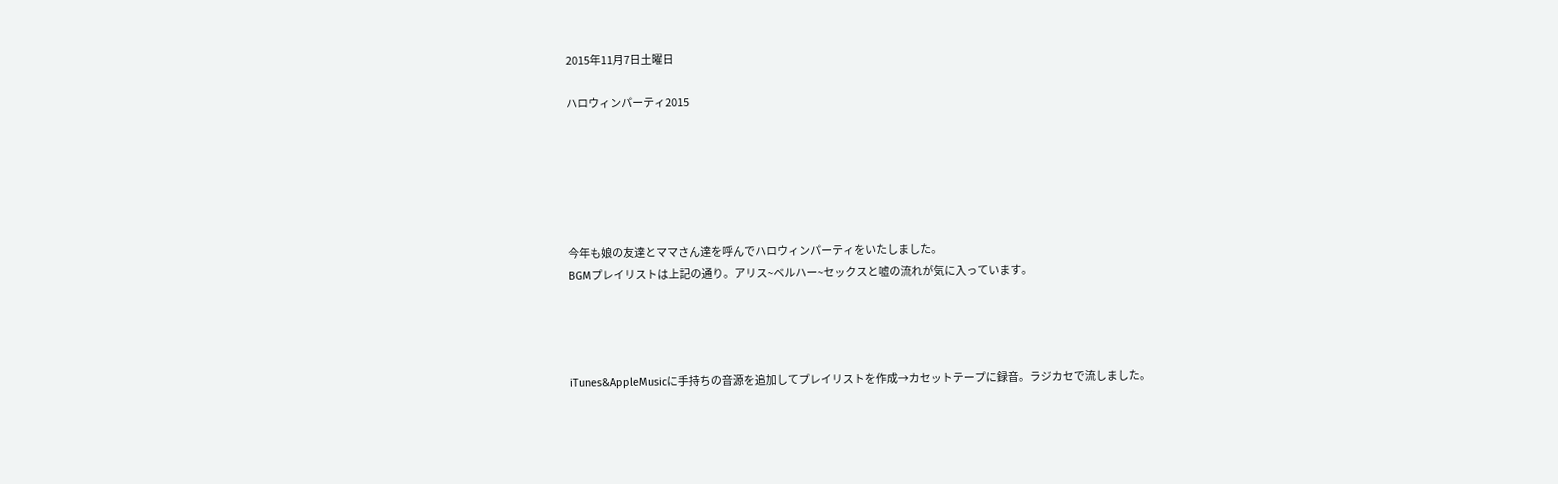2015年11月7日土曜日

ハロウィンパーティ2015






今年も娘の友達とママさん達を呼んでハロウィンパーティをいたしました。
BGMプレイリストは上記の通り。アリス~ベルハー~セックスと嘘の流れが気に入っています。




iTunes&AppleMusicに手持ちの音源を追加してプレイリストを作成→カセットテープに録音。ラジカセで流しました。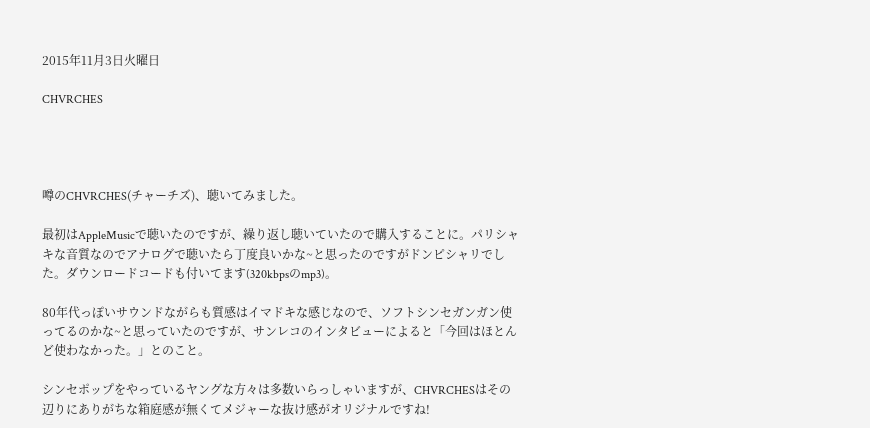2015年11月3日火曜日

CHVRCHES




噂のCHVRCHES(チャーチズ)、聴いてみました。

最初はAppleMusicで聴いたのですが、繰り返し聴いていたので購入することに。パリシャキな音質なのでアナログで聴いたら丁度良いかな~と思ったのですがドンピシャリでした。ダウンロードコードも付いてます(320kbpsのmp3)。

80年代っぽいサウンドながらも質感はイマドキな感じなので、ソフトシンセガンガン使ってるのかな~と思っていたのですが、サンレコのインタビューによると「今回はほとんど使わなかった。」とのこと。

シンセポップをやっているヤングな方々は多数いらっしゃいますが、CHVRCHESはその辺りにありがちな箱庭感が無くてメジャーな抜け感がオリジナルですね!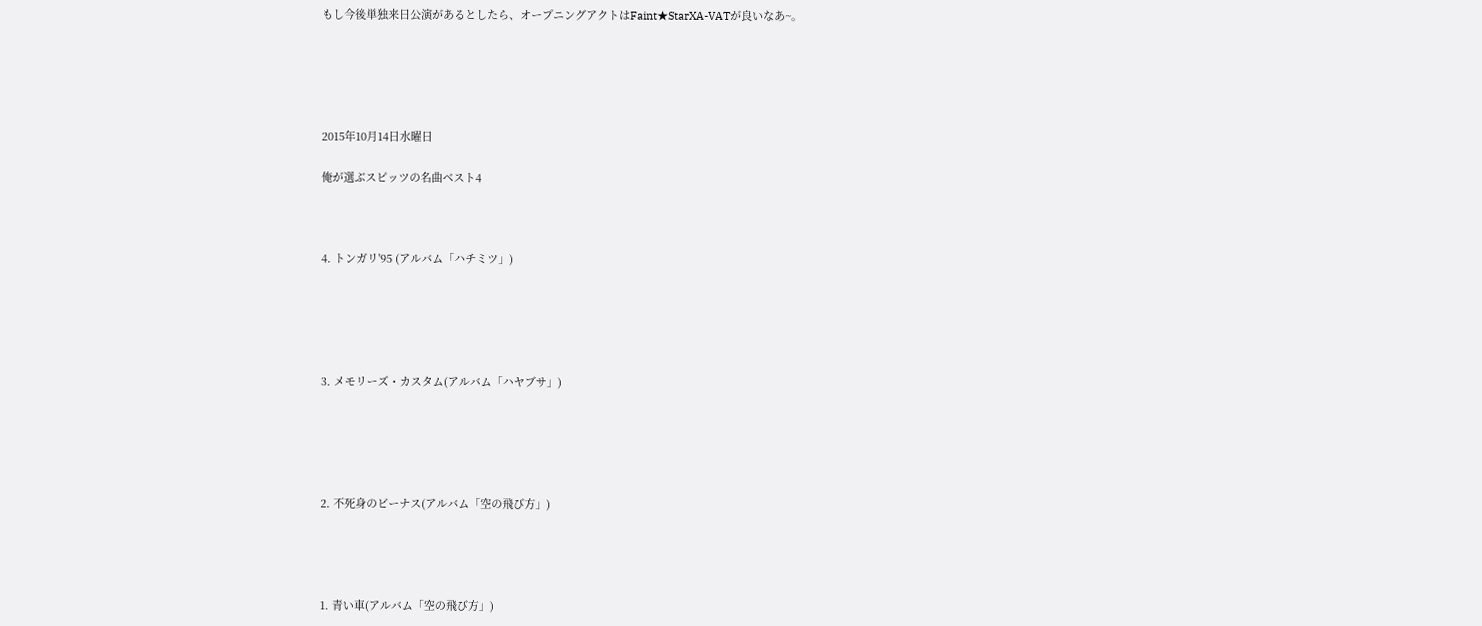もし今後単独来日公演があるとしたら、オープニングアクトはFaint★StarXA-VATが良いなあ~。





2015年10月14日水曜日

俺が選ぶスピッツの名曲ベスト4



4. トンガリ'95 (アルバム「ハチミツ」)





3. メモリーズ・カスタム(アルバム「ハヤブサ」)





2. 不死身のビーナス(アルバム「空の飛び方」)




1. 青い車(アルバム「空の飛び方」)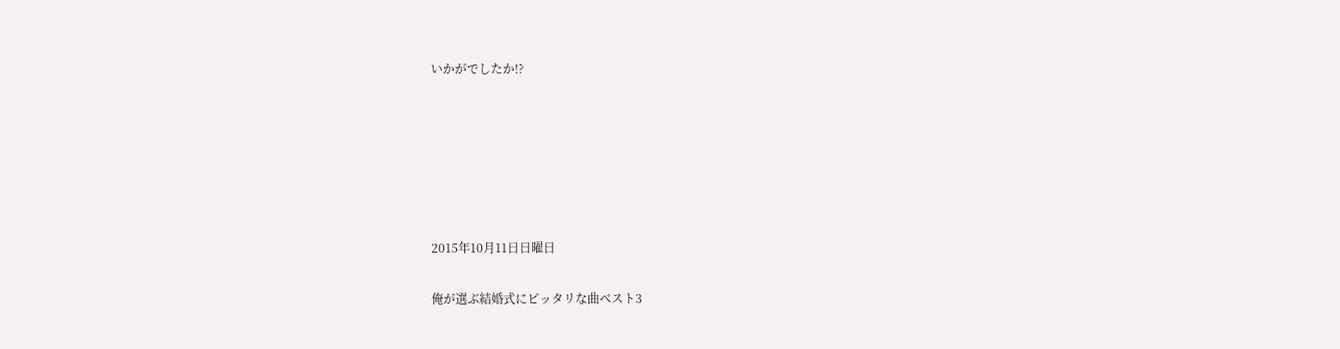いかがでしたか!?






2015年10月11日日曜日

俺が選ぶ結婚式にピッタリな曲ベスト3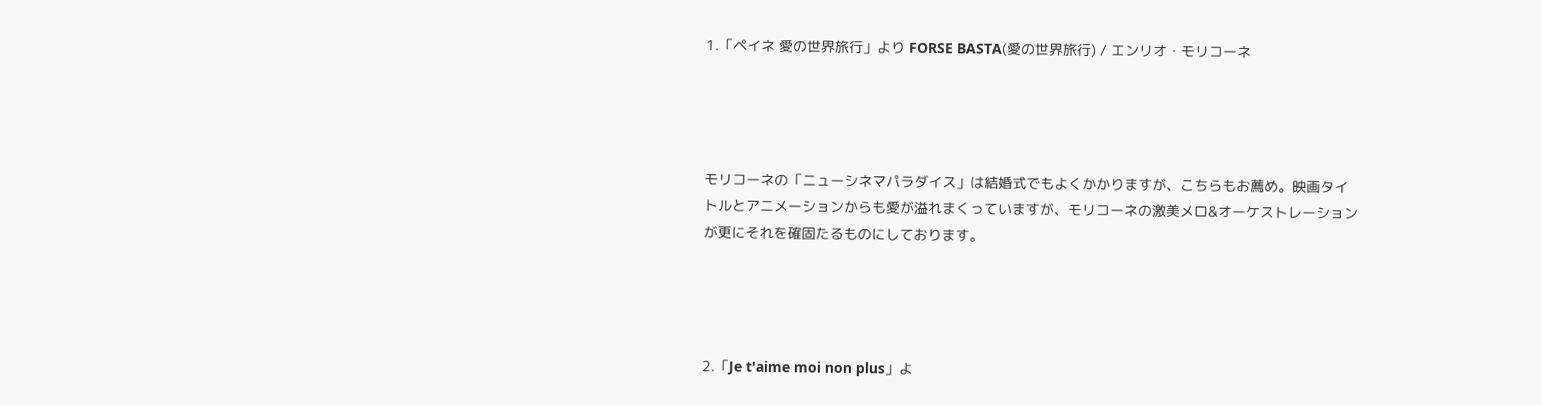1.「ペイネ 愛の世界旅行」より FORSE BASTA(愛の世界旅行) / エンリオ・モリコーネ




モリコーネの「ニューシネマパラダイス」は結婚式でもよくかかりますが、こちらもお薦め。映画タイトルとアニメーションからも愛が溢れまくっていますが、モリコーネの激美メロ&オーケストレーションが更にそれを確固たるものにしております。




2.「Je t'aime moi non plus」よ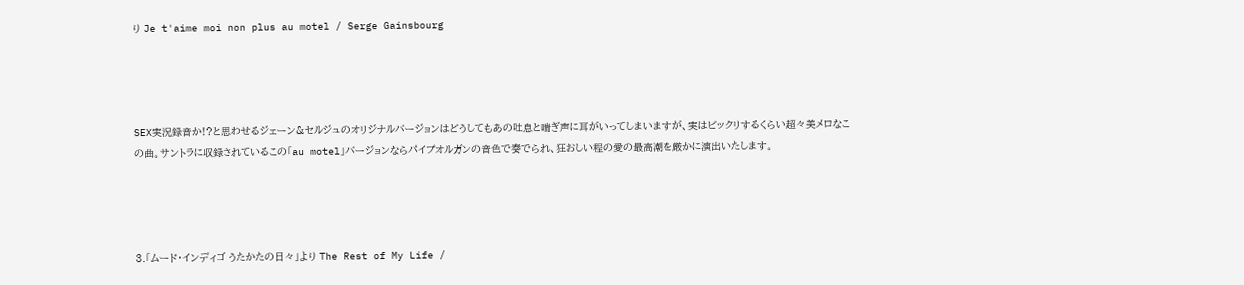り Je t'aime moi non plus au motel / Serge Gainsbourg




SEX実況録音か!?と思わせるジェーン&セルジュのオリジナルバージョンはどうしてもあの吐息と喘ぎ声に耳がいってしまいますが、実はビックリするくらい超々美メロなこの曲。サントラに収録されているこの「au motel」バージョンならパイプオルガンの音色で奏でられ、狂おしい程の愛の最高潮を厳かに演出いたします。




3.「ムード・インディゴ うたかたの日々」より The Rest of My Life /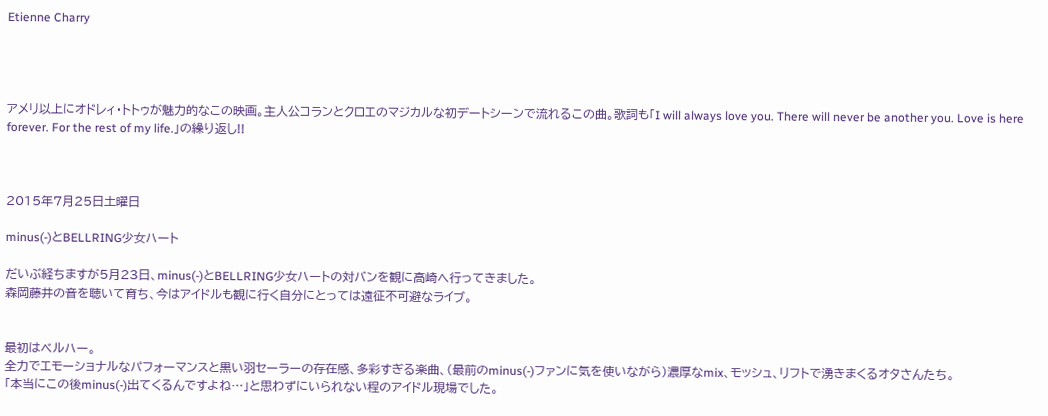Etienne Charry




アメリ以上にオドレィ・トトゥが魅力的なこの映画。主人公コランとクロエのマジカルな初デートシーンで流れるこの曲。歌詞も「I will always love you. There will never be another you. Love is here forever. For the rest of my life.」の繰り返し!!



2015年7月25日土曜日

minus(-)とBELLRING少女ハート

だいぶ経ちますが5月23日、minus(-)とBELLRING少女ハートの対バンを観に高崎へ行ってきました。
森岡藤井の音を聴いて育ち、今はアイドルも観に行く自分にとっては遠征不可避なライブ。


最初はベルハー。
全力でエモーショナルなパフォーマンスと黒い羽セーラーの存在感、多彩すぎる楽曲、(最前のminus(-)ファンに気を使いながら)濃厚なmix、モッシュ、リフトで湧きまくるオタさんたち。
「本当にこの後minus(-)出てくるんですよね…」と思わずにいられない程のアイドル現場でした。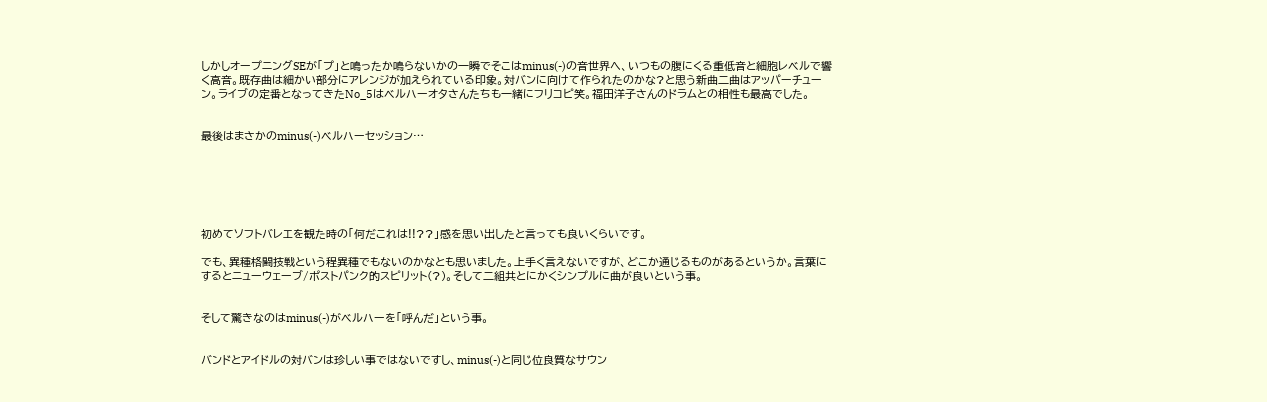しかしオープニングSEが「プ」と鳴ったか鳴らないかの一瞬でそこはminus(-)の音世界へ、いつもの腹にくる重低音と細胞レベルで響く高音。既存曲は細かい部分にアレンジが加えられている印象。対バンに向けて作られたのかな?と思う新曲二曲はアッパーチューン。ライブの定番となってきたNo_5はベルハーオタさんたちも一緒にフリコピ笑。福田洋子さんのドラムとの相性も最高でした。


最後はまさかのminus(-)ベルハーセッション…






初めてソフトバレエを観た時の「何だこれは!!??」感を思い出したと言っても良いくらいです。

でも、異種格闘技戦という程異種でもないのかなとも思いました。上手く言えないですが、どこか通じるものがあるというか。言葉にするとニューウェーブ/ポストパンク的スピリット(?)。そして二組共とにかくシンプルに曲が良いという事。


そして驚きなのはminus(-)がベルハーを「呼んだ」という事。


バンドとアイドルの対バンは珍しい事ではないですし、minus(-)と同じ位良質なサウン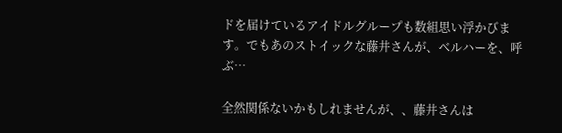ドを届けているアイドルグループも数組思い浮かびます。でもあのストイックな藤井さんが、ベルハーを、呼ぶ…

全然関係ないかもしれませんが、、藤井さんは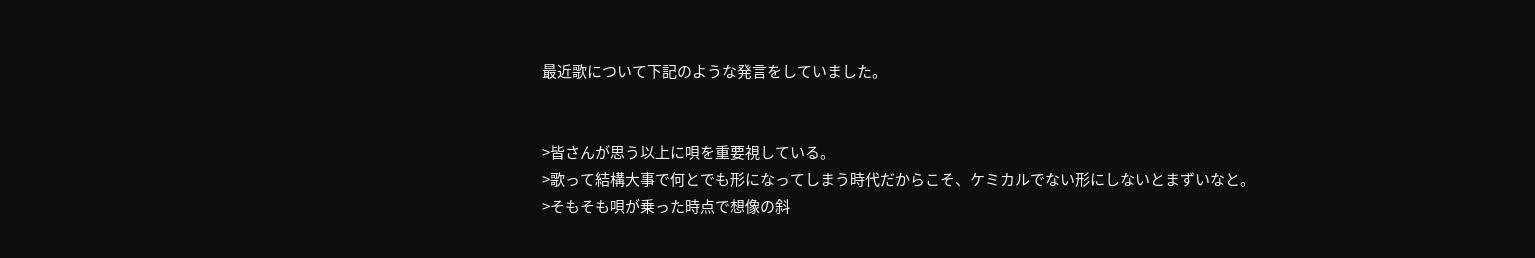最近歌について下記のような発言をしていました。


>皆さんが思う以上に唄を重要視している。
>歌って結構大事で何とでも形になってしまう時代だからこそ、ケミカルでない形にしないとまずいなと。
>そもそも唄が乗った時点で想像の斜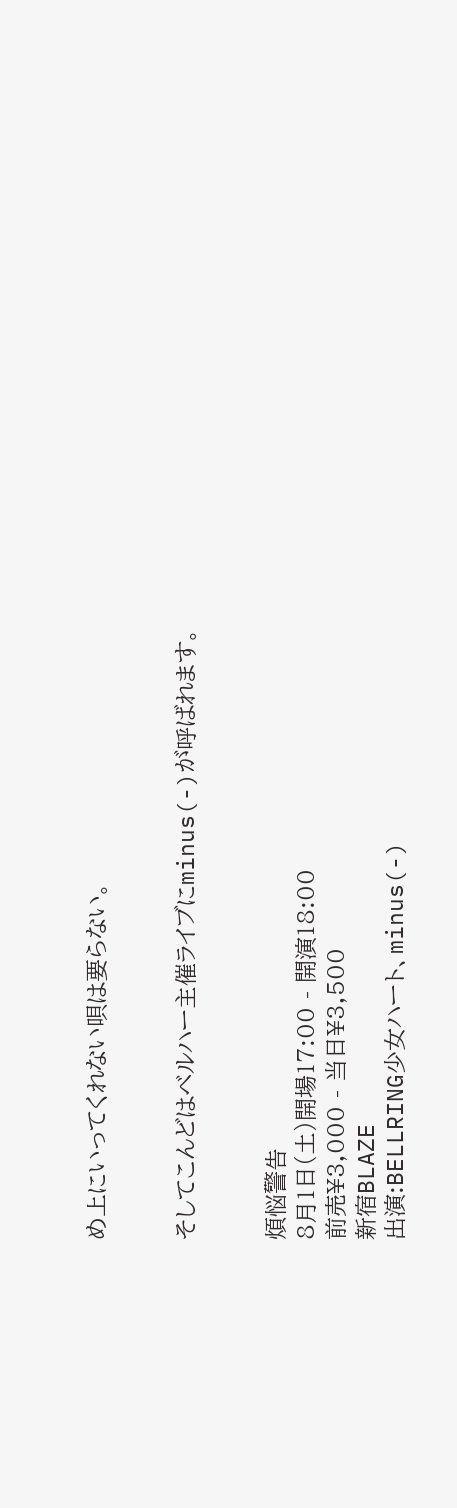め上にいってくれない唄は要らない。


そしてこんどはベルハー主催ライブにminus(-)が呼ばれます。


煩悩警告
8月1日(土)開場17:00 - 開演18:00
前売¥3,000 - 当日¥3,500
新宿BLAZE
出演:BELLRING少女ハート、minus(-)